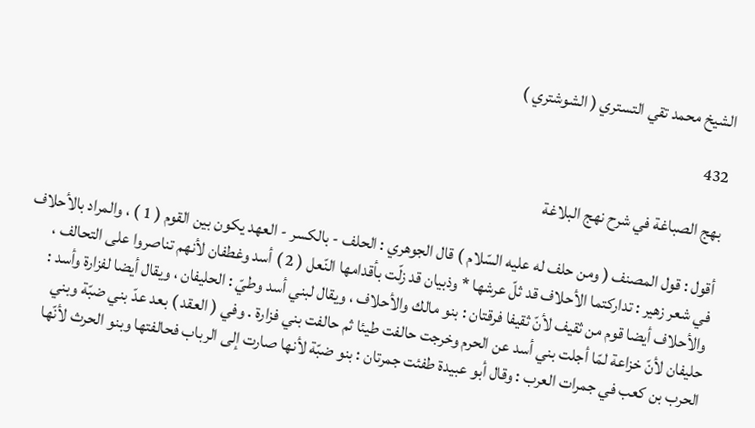الشيخ محمد تقي التستري ( الشوشتري )

432

بهج الصباغة في شرح نهج البلاغة

أقول : قول المصنف ( ومن حلف له عليه السّلام ) قال الجوهري : الحلف - بالكسر - العهد يكون بين القوم ( 1 ) ، والمراد بالأحلاف في شعر زهير : تداركتما الأحلاف قد ثلّ عرشها * وذبيان قد زلّت بأقدامها النّعل ( 2 ) أسد وغطفان لأنهم تناصروا على التحالف ، والأحلاف أيضا قوم من ثقيف لأنّ ثقيفا فرقتان : بنو مالك والأحلاف ، ويقال لبني أسد وطيّ : الحليفان ، ويقال أيضا لفزارة وأسد : حليفان لأنّ خزاعة لمّا أجلت بني أسد عن الحرم وخرجت حالفت طيئا ثم حالفت بني فزارة . وفي ( العقد ) بعد عدّ بني ضبّة وبني الحرب بن كعب في جمرات العرب : وقال أبو عبيدة طفئت جمرتان : بنو ضبّة لأنها صارت إلى الرباب فحالفتها وبنو الحرث لأنّها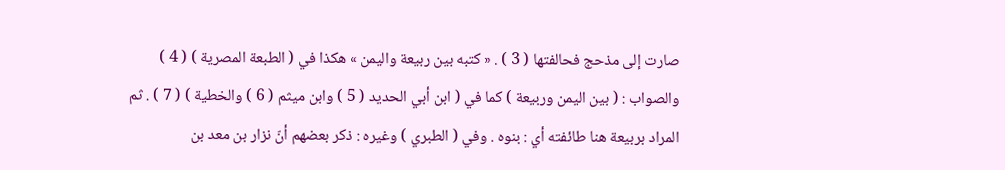صارت إلى مذحج فحالفتها ( 3 ) . « كتبه بين ربيعة واليمن » هكذا في ( الطبعة المصرية ) ( 4 ) والصواب : ( بين اليمن وربيعة ) كما في ( ابن أبي الحديد ( 5 ) وابن ميثم ( 6 ) والخطية ) ( 7 ) . ثم المراد بربيعة هنا طائفته أي : بنوه . وفي ( الطبري ) وغيره : ذكر بعضهم أنّ نزار بن معد بن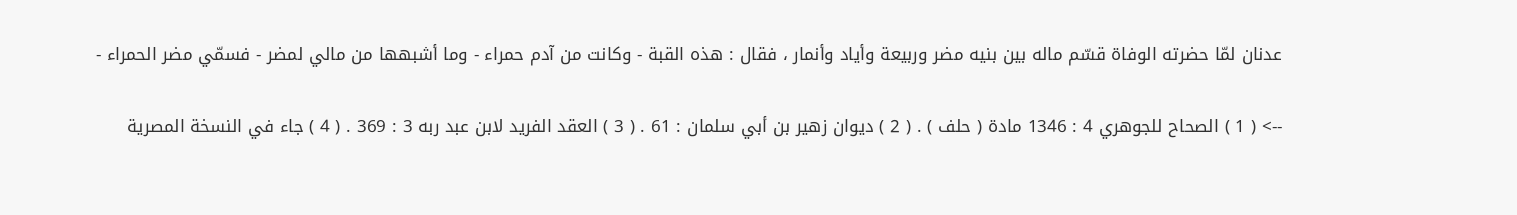عدنان لمّا حضرته الوفاة قسّم ماله بين بنيه مضر وربيعة وأياد وأنمار ، فقال : هذه القبة - وكانت من آدم حمراء - وما أشبهها من مالي لمضر - فسمّي مضر الحمراء -

--> ( 1 ) الصحاح للجوهري 4 : 1346 مادة ( حلف ) . ( 2 ) ديوان زهير بن أبي سلمان : 61 . ( 3 ) العقد الفريد لابن عبد ربه 3 : 369 . ( 4 ) جاء في النسخة المصرية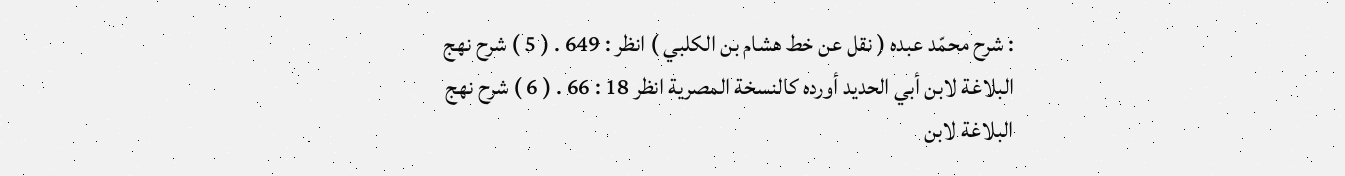: شرح محمّد عبده ( نقل عن خط هشام بن الكلبي ) انظر : 649 . ( 5 ) شرح نهج البلاغة لابن أبي الحديد أورده كالنسخة المصرية انظر 18 : 66 . ( 6 ) شرح نهج البلاغة لابن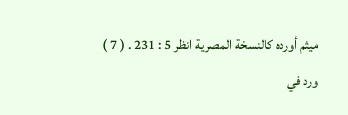ميثم أورده كالنسخة المصرية انظر 5 : 231 . ( 7 ) ورد في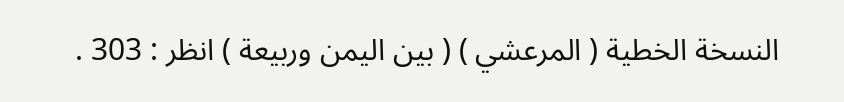النسخة الخطية ( المرعشي ) ( بين اليمن وربيعة ) انظر : 303 .